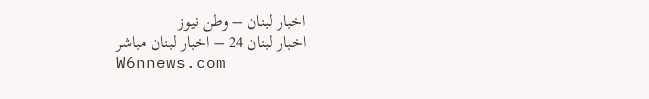اخبار لبنان – وطن نيوز
اخبار لبنان 24 – اخبار لبنان مباشر
W6nnews.com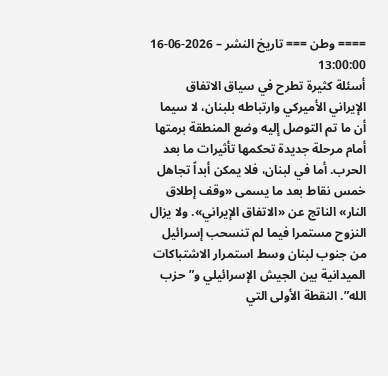==== وطن === تاريخ النشر – 2026-06-16 13:00:00
أسئلة كثيرة تطرح في سياق الاتفاق الإيراني الأميركي وارتباطه بلبنان، لا سيما أن ما تم التوصل إليه وضع المنطقة برمتها أمام مرحلة جديدة تحكمها تأثيرات ما بعد الحرب. أما في لبنان، فلا يمكن أبداً تجاهل خمس نقاط بعد ما يسمى «وقف إطلاق النار» الناتج عن «الاتفاق الإيراني». ولا يزال النزوح مستمرا فيما لم تنسحب إسرائيل من جنوب لبنان وسط استمرار الاشتباكات الميدانية بين الجيش الإسرائيلي و”حزب الله”. النقطة الأولى التي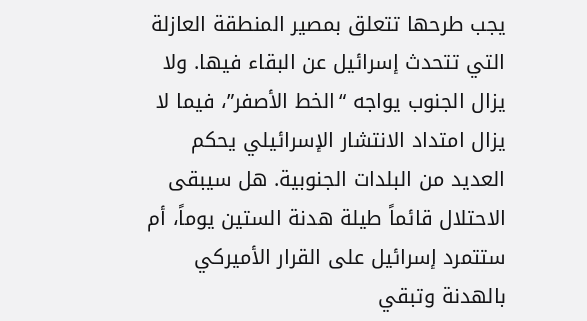يجب طرحها تتعلق بمصير المنطقة العازلة التي تتحدث إسرائيل عن البقاء فيها. ولا يزال الجنوب يواجه “الخط الأصفر”، فيما لا يزال امتداد الانتشار الإسرائيلي يحكم العديد من البلدات الجنوبية. هل سيبقى الاحتلال قائماً طيلة هدنة الستين يوماً، أم ستتمرد إسرائيل على القرار الأميركي بالهدنة وتبقي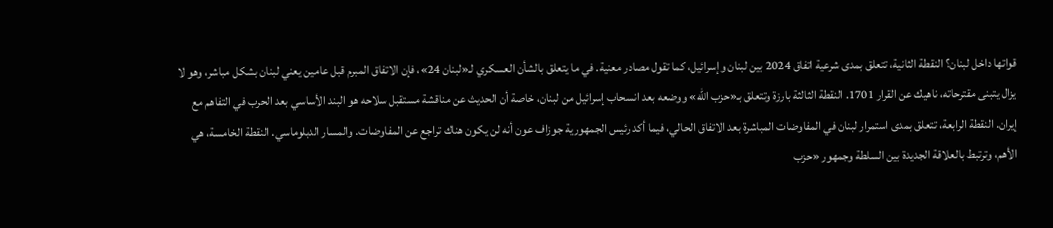قواتها داخل لبنان؟ النقطة الثانية، تتعلق بمدى شرعية اتفاق 2024 بين لبنان وإسرائيل، كما تقول مصادر معنية. في ما يتعلق بالشأن العسكري لـ«لبنان 24»، فإن الاتفاق المبرم قبل عامين يعني لبنان بشكل مباشر، وهو لا يزال يتبنى مقترحاته، ناهيك عن القرار 1701. النقطة الثالثة بارزة وتتعلق بـ«حزب الله» ووضعه بعد انسحاب إسرائيل من لبنان، خاصة أن الحديث عن مناقشة مستقبل سلاحه هو البند الأساسي بعد الحرب في التفاهم مع إيران. النقطة الرابعة، تتعلق بمدى استمرار لبنان في المفاوضات المباشرة بعد الاتفاق الحالي، فيما أكد رئيس الجمهورية جوزاف عون أنه لن يكون هناك تراجع عن المفاوضات. والمسار الدبلوماسي. النقطة الخامسة، هي الأهم، وترتبط بالعلاقة الجديدة بين السلطة وجمهور «حزب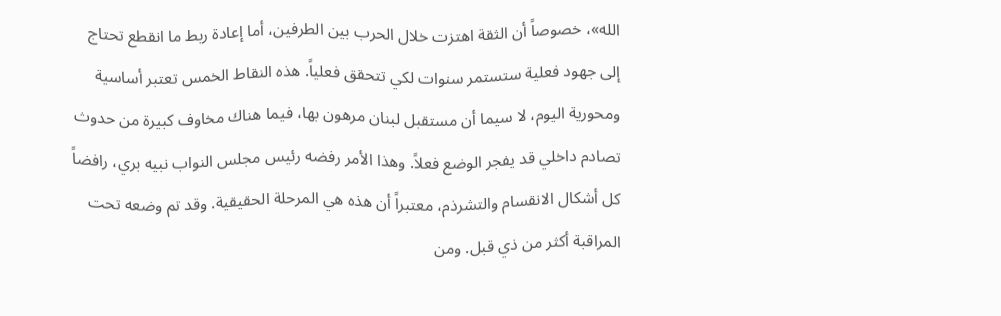الله»، خصوصاً أن الثقة اهتزت خلال الحرب بين الطرفين، أما إعادة ربط ما انقطع تحتاج إلى جهود فعلية ستستمر سنوات لكي تتحقق فعلياً. هذه النقاط الخمس تعتبر أساسية ومحورية اليوم، لا سيما أن مستقبل لبنان مرهون بها، فيما هناك مخاوف كبيرة من حدوث تصادم داخلي قد يفجر الوضع فعلاً. وهذا الأمر رفضه رئيس مجلس النواب نبيه بري، رافضاً كل أشكال الانقسام والتشرذم، معتبراً أن هذه هي المرحلة الحقيقية. وقد تم وضعه تحت المراقبة أكثر من ذي قبل. ومن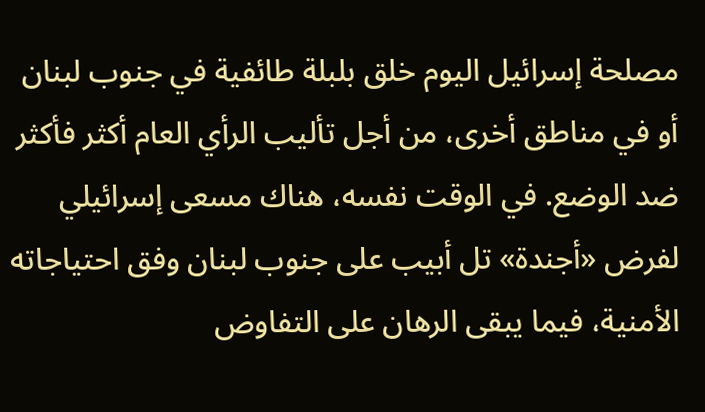مصلحة إسرائيل اليوم خلق بلبلة طائفية في جنوب لبنان أو في مناطق أخرى، من أجل تأليب الرأي العام أكثر فأكثر ضد الوضع. في الوقت نفسه، هناك مسعى إسرائيلي لفرض «أجندة» تل أبيب على جنوب لبنان وفق احتياجاته الأمنية، فيما يبقى الرهان على التفاوض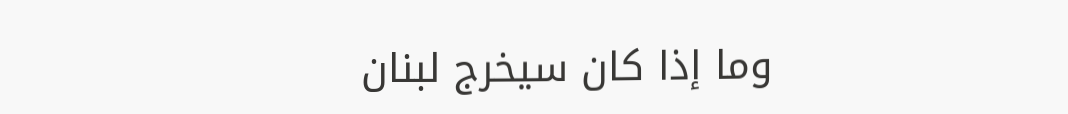وما إذا كان سيخرج لبنان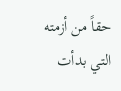حقاً من أزمته التي بدأت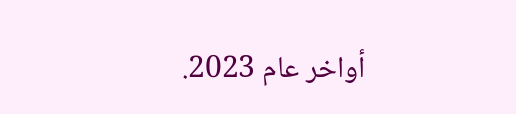أواخر عام 2023.